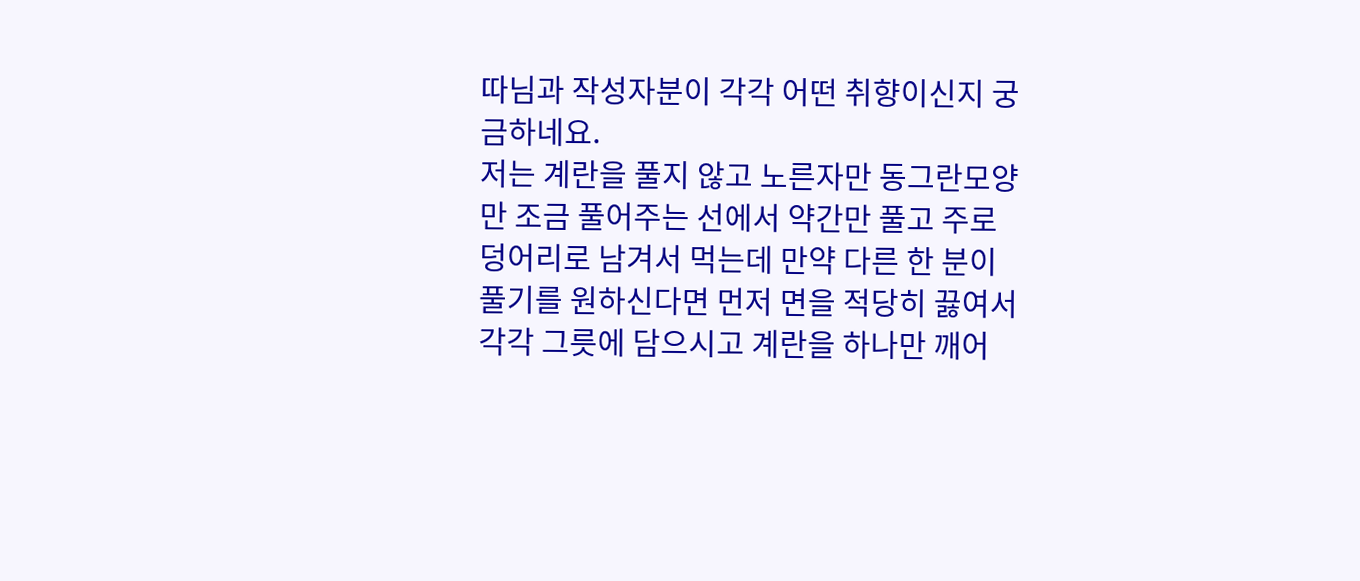따님과 작성자분이 각각 어떤 취향이신지 궁금하네요.
저는 계란을 풀지 않고 노른자만 동그란모양만 조금 풀어주는 선에서 약간만 풀고 주로 덩어리로 남겨서 먹는데 만약 다른 한 분이 풀기를 원하신다면 먼저 면을 적당히 끓여서 각각 그릇에 담으시고 계란을 하나만 깨어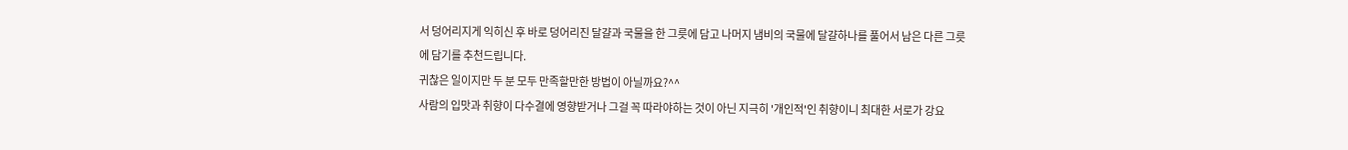서 덩어리지게 익히신 후 바로 덩어리진 달걀과 국물을 한 그릇에 담고 나머지 냄비의 국물에 달걀하나를 풀어서 남은 다른 그릇에 담기를 추천드립니다.
귀찮은 일이지만 두 분 모두 만족할만한 방법이 아닐까요?^^
사람의 입맛과 취향이 다수결에 영향받거나 그걸 꼭 따라야하는 것이 아닌 지극히 '개인적'인 취향이니 최대한 서로가 강요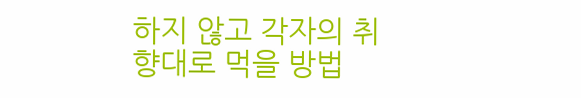하지 않고 각자의 취향대로 먹을 방법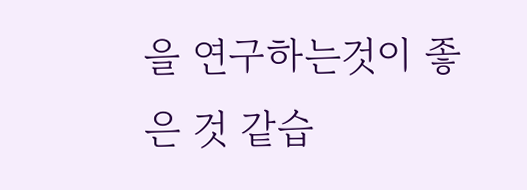을 연구하는것이 좋은 것 같습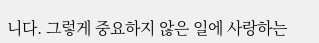니다. 그렇게 중요하지 않은 일에 사랑하는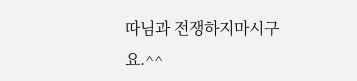따님과 전쟁하지마시구요.^^